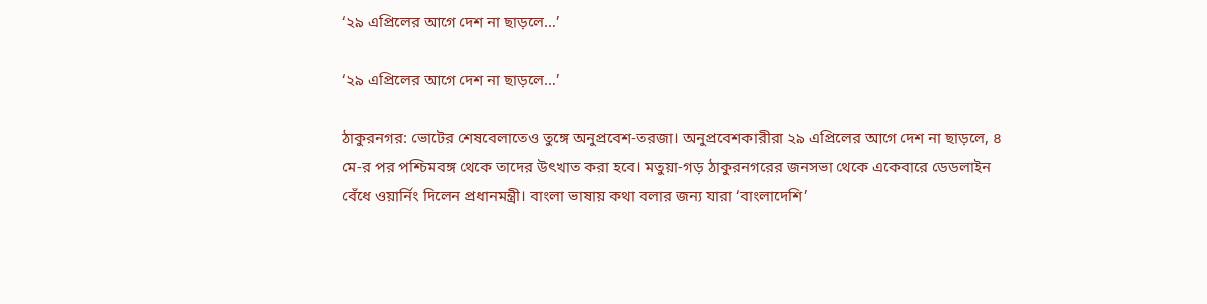‘২৯ এপ্রিলের আগে দেশ না ছাড়লে…’

‘২৯ এপ্রিলের আগে দেশ না ছাড়লে…’

ঠাকুরনগর: ভোটের শেষবেলাতেও তুঙ্গে অনুপ্রবেশ-তরজা। অনুপ্রবেশকারীরা ২৯ এপ্রিলের আগে দেশ না ছাড়লে, ৪ মে-র পর পশ্চিমবঙ্গ থেকে তাদের উৎখাত করা হবে। মতুয়া-গড় ঠাকুরনগরের জনসভা থেকে একেবারে ডেডলাইন বেঁধে ওয়ার্নিং দিলেন প্রধানমন্ত্রী। বাংলা ভাষায় কথা বলার জন্য যারা ‘বাংলাদেশি’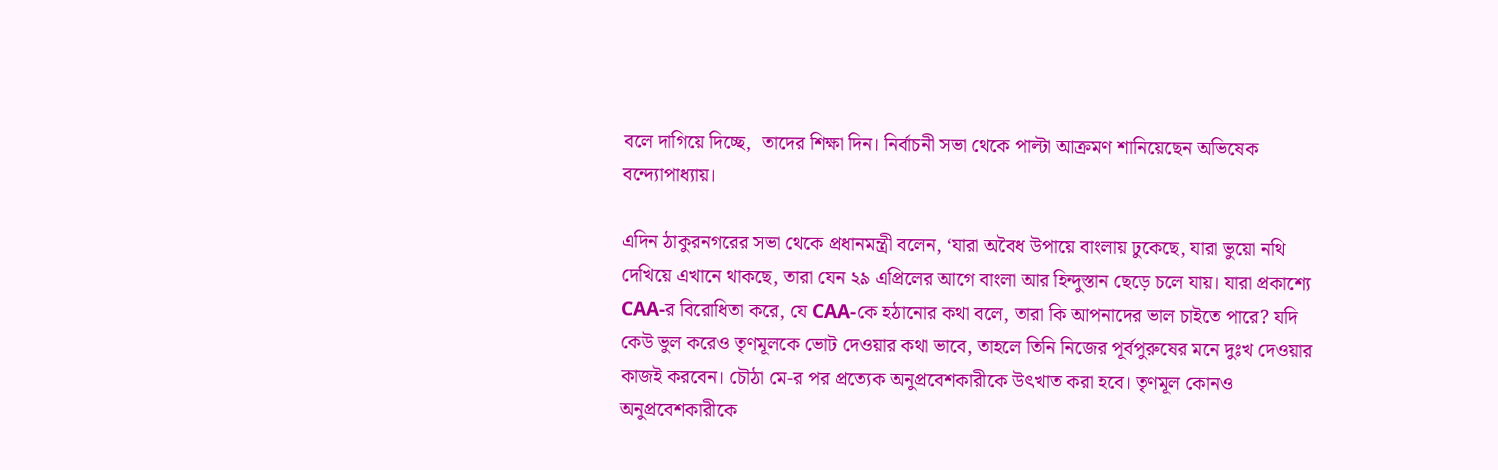বলে দাগিয়ে দিচ্ছে,  তাদের শিক্ষা দিন। নির্বাচনী সভা থেকে পাল্টা আক্রমণ শানিয়েছেন অভিষেক বন্দ্যোপাধ্যায়।

এদিন ঠাকুরনগরের সভা থেকে প্রধানমন্ত্রী বলেন, ‘যারা অবৈধ উপায়ে বাংলায় ঢুকেছে, যারা ভুয়ো নথি দেখিয়ে এখানে থাকছে, তারা যেন ২৯ এপ্রিলের আগে বাংলা আর হিন্দুস্তান ছেড়ে চলে যায়। যারা প্রকাশ্যে CAA-র বিরোধিতা করে, যে CAA-কে হঠানোর কথা বলে, তারা কি আপনাদের ভাল চাইতে পারে? যদি কেউ ভুল করেও তৃণমূলকে ভোট দেওয়ার কথা ভাবে, তাহলে তিনি নিজের পূর্বপুরুষের মনে দুঃখ দেওয়ার কাজই করবেন। চৌঠা মে-র পর প্রত্যেক অনুপ্রবেশকারীকে উৎখাত করা হবে। তৃণমূল কোনও অনুপ্রবেশকারীকে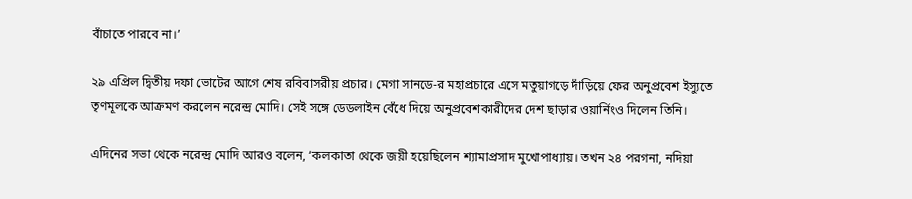বাঁচাতে পারবে না।’

২৯ এপ্রিল দ্বিতীয় দফা ভোটের আগে শেষ রবিবাসরীয় প্রচার। মেগা সানডে-র মহাপ্রচারে এসে মতুয়াগড়ে দাঁড়িয়ে ফের অনুপ্রবেশ ইস্যুতে তৃণমূলকে আক্রমণ করলেন নরেন্দ্র মোদি। সেই সঙ্গে ডেডলাইন বেঁধে দিয়ে অনুপ্রবেশকারীদের দেশ ছাড়ার ওয়ার্নিংও দিলেন তিনি।

এদিনের সভা থেকে নরেন্দ্র মোদি আরও বলেন, ‘কলকাতা থেকে জয়ী হয়েছিলেন শ্যামাপ্রসাদ মুখোপাধ্যায়। তখন ২৪ পরগনা, নদিয়া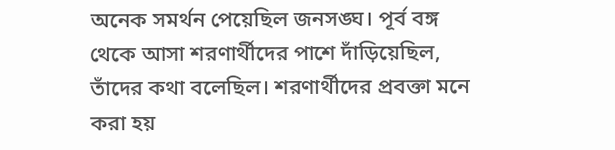অনেক সমর্থন পেয়েছিল জনসঙ্ঘ। পূর্ব বঙ্গ থেকে আসা শরণার্থীদের পাশে দাঁড়িয়েছিল, তাঁদের কথা বলেছিল। শরণার্থীদের প্রবক্তা মনে করা হয়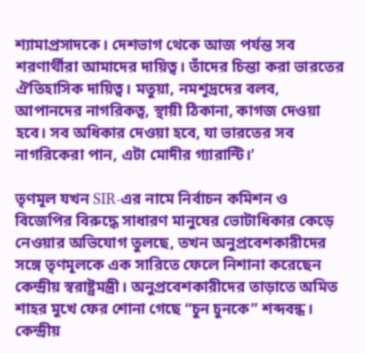শ্যামাপ্রসাদকে। দেশভাগ থেকে আজ পর্যন্ত সব শরণার্থীরা আমাদের দায়িত্ব। তাঁদের চিন্তা করা ভারতের ঐতিহাসিক দায়িত্ব। মতুয়া, নমশূদ্রদের বলব, আপানদের নাগরিকত্ব, স্থায়ী ঠিকানা, কাগজ দেওয়া হবে। সব অধিকার দেওয়া হবে, যা ভারতের সব নাগরিকেরা পান, এটা মোদীর গ্যারান্টি।’

তৃণমূল যখন SIR-এর নামে নির্বাচন কমিশন ও বিজেপির বিরুদ্ধে সাধারণ মানুষের ভোটাধিকার কেড়ে নেওয়ার অভিযোগ তুলছে, তখন অনুপ্রবেশকারীদের সঙ্গে তৃণমূলকে এক সারিতে ফেলে নিশানা করেছেন কেন্দ্রীয় স্বরাষ্ট্রমন্ত্রী। অনুপ্রবেশকারীদের তাড়াতে অমিত শাহর মুখে ফের শোনা গেছে “চুন চুনকে” শব্দবন্ধ। কেন্দ্রীয়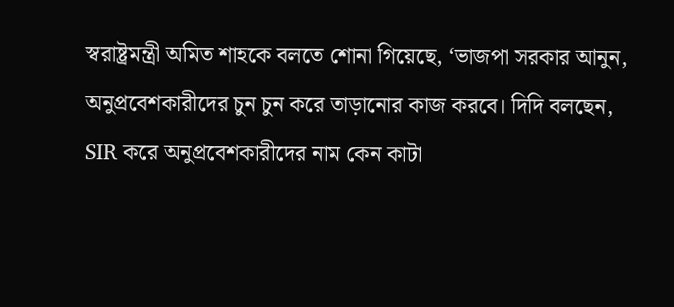স্বরাষ্ট্রমন্ত্রী অমিত শাহকে বলতে শোনা গিয়েছে, ‘ভাজপা সরকার আনুন, অনুপ্রবেশকারীদের চুন চুন করে তাড়ানোর কাজ করবে। দিদি বলছেন, SIR করে অনুপ্রবেশকারীদের নাম কেন কাটা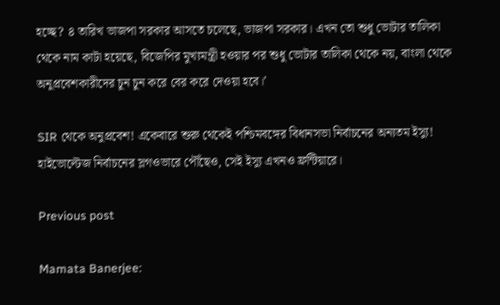হচ্ছে? ৪ তারিখ ভাজপা সরকার আসতে চলেছে, ভাজপা সরকার। এখন তো শুধু ভোটার তালিকা থেকে নাম কাটা হয়েছে, বিজেপির মুখ্যমন্ত্রী হওয়ার পর শুধু ভোটার তালিকা থেকে নয়, বাংলা থেকে অনুপ্রবেশকারীদের চুন চুন করে বের করে দেওয়া হবে।’

SIR থেকে অনুপ্রবেশ! একেবারে শুরু থেকেই পশ্চিমবঙ্গের বিধানসভা নির্বাচনের অন্যতম ইস্যু! হাইভোল্টেজ নির্বাচনের স্লগওভারে পৌঁছেও, সেই ইস্যু এখনও ফ্রন্টিয়ারে।

Previous post

Mamata Banerjee: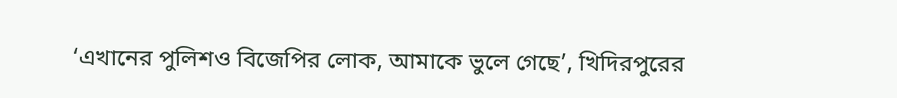‘এখানের পুলিশও বিজেপির লোক, আমাকে ভুলে গেছে’, খিদিরপুরের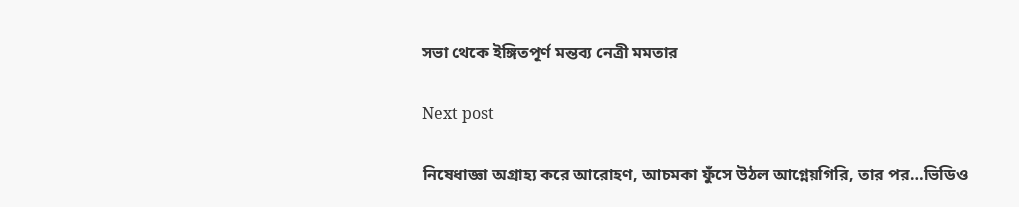সভা থেকে ইঙ্গিতপূর্ণ মন্তব্য নেত্রী মমতার

Next post

নিষেধাজ্ঞা অগ্রাহ্য করে আরোহণ, আচমকা ফুঁসে উঠল আগ্নেয়গিরি, তার পর…ভিডিও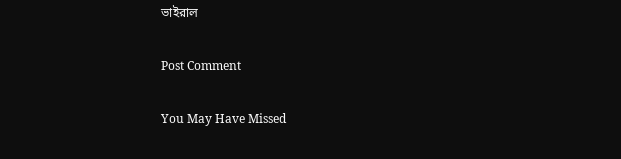ভাইরাল

Post Comment

You May Have Missed